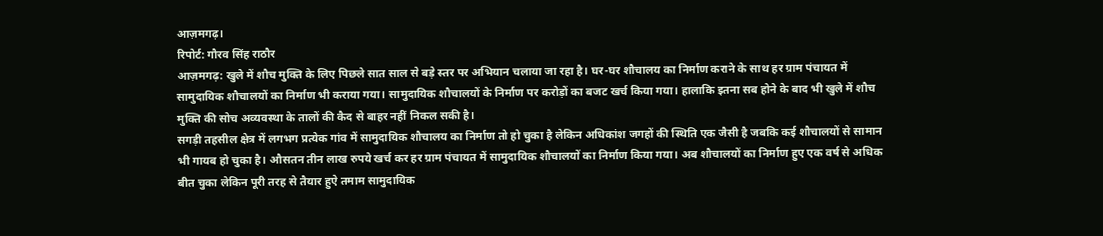आज़मगढ़।
रिपोर्ट: गौरव सिंह राठौर
आज़मगढ़: खुले में शौच मुक्ति के लिए पिछले सात साल से बड़े स्तर पर अभियान चलाया जा रहा है। घर-घर शौचालय का निर्माण कराने के साथ हर ग्राम पंचायत में सामुदायिक शौचालयों का निर्माण भी कराया गया। सामुदायिक शौचालयों के निर्माण पर करोड़ों का बजट खर्च किया गया। हालाकि इतना सब होने के बाद भी खुले में शौच मुक्ति की सोच अव्यवस्था के तालों की कैद से बाहर नहीं निकल सकी है।
सगड़ी तहसील क्षेत्र में लगभग प्रत्येक गांव में सामुदायिक शौचालय का निर्माण तो हो चुका है लेकिन अधिकांश जगहों की स्थिति एक जैसी है जबकि कई शौचालयों से सामान भी गायब हो चुका है। औसतन तीन लाख रुपये खर्च कर हर ग्राम पंचायत में सामुदायिक शौचालयों का निर्माण किया गया। अब शौचालयों का निर्माण हुए एक वर्ष से अधिक बीत चुका लेकिन पूरी तरह से तैयार हुऐ तमाम सामुदायिक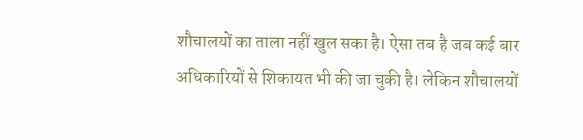शौचालयों का ताला नहीं खुल सका है। ऐसा तब है जब कई बार अधिकारियों से शिकायत भी की जा चुकी है। लेकिन शौचालयों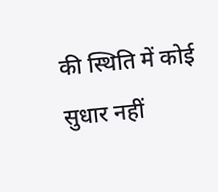की स्थिति में कोई सुधार नहीं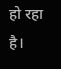हो रहा है।